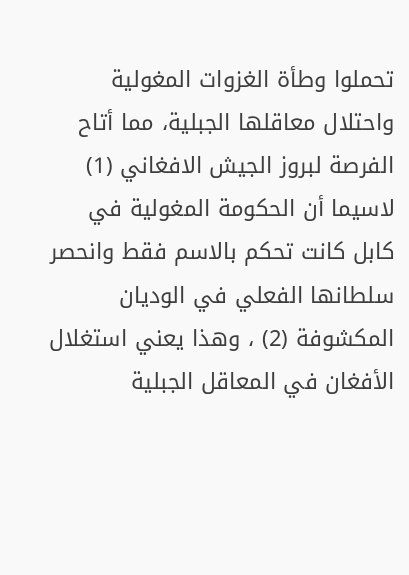تحملوا وطأة الغزوات المغولية واحتلال معاقلها الجبلية، مما أتاح الفرصة لبروز الجيش الافغاني (1)
لاسيما أن الحكومة المغولية في كابل كانت تحكم بالاسم فقط وانحصر سلطانها الفعلي في الوديان المكشوفة (2) ، وهذا يعني استغلال الأفغان في المعاقل الجبلية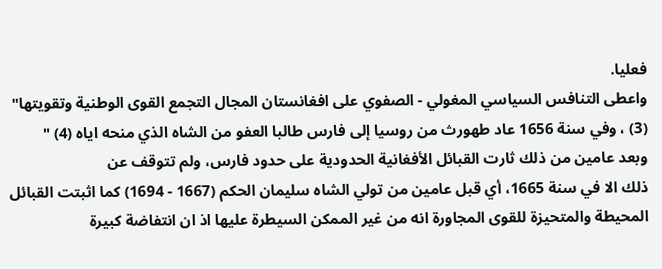فعليا.
واعطى التنافس السياسي المغولي - الصفوي على افغانستان المجال التجمع القوى الوطنية وتقويتها" (3) ، وفي سنة 1656 عاد طهورث من روسيا إلى فارس طالبا العفو من الشاه الذي منحه اياه (4) "
وبعد عامين من ذلك ثارت القبائل الأفغانية الحدودية على حدود فارس، ولم تتوقف عن
ذلك الا في سنة 1665، أي قبل عامين من تولي الشاه سليمان الحكم (1667 - 1694) کما اثبتت القبائل المحيطة والمتحيزة للقوى المجاورة انه من غير الممكن السيطرة عليها اذ ان انتفاضة كبيرة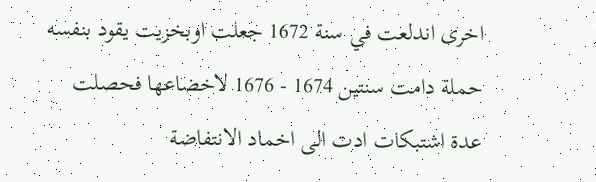اخرى اندلعت في سنة 1672 جعلت اوبخزيت يقود بنفسه حملة دامت سنتين 1674 - 1676 لاخضاعها فحصلت عدة اشتبکات ادت الى اخماد الانتفاضة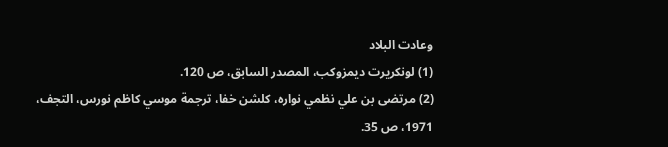وعادت البلاد
(1) لونكريرت ديمزوکب، المصدر السابق، ص 120.
(2) مرتضى بن علي نظمي نواره، کلشن خفا، ترجمة موسي کاظم نورس، التجف، 1971، ص 35.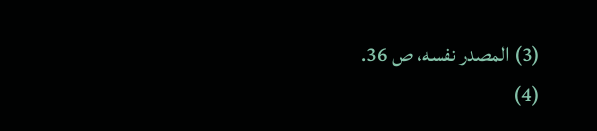(3) المصدر نفسه، ص 36.
(4)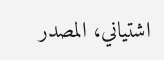اشتياني، المصدر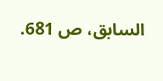السابق، ص 681.